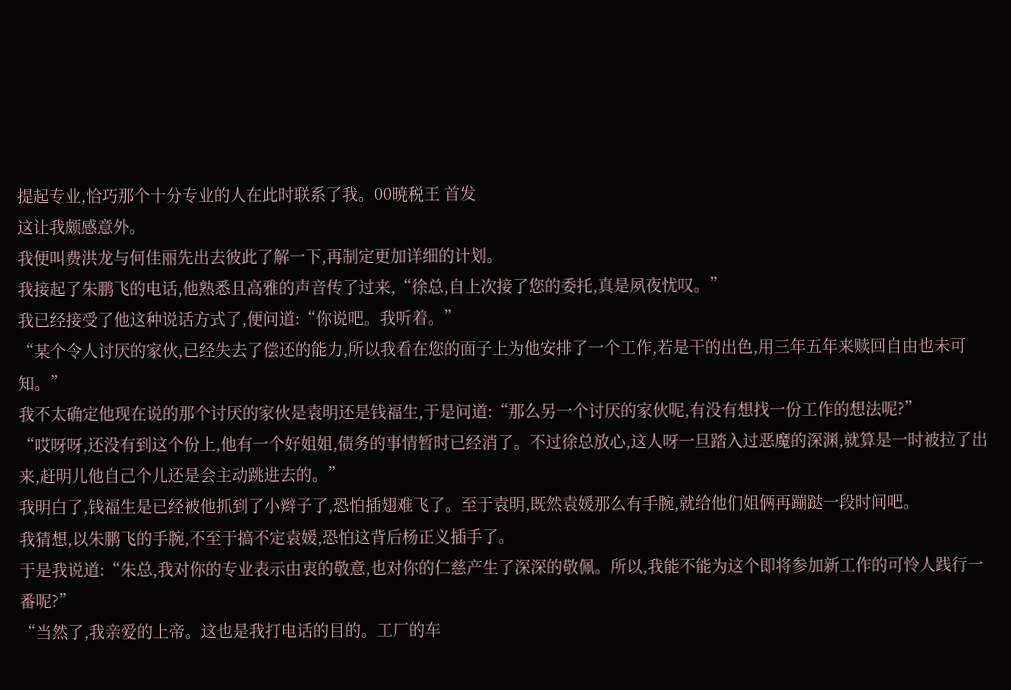提起专业,恰巧那个十分专业的人在此时联系了我。00暁税王 首发
这让我颇感意外。
我便叫费洪龙与何佳丽先出去彼此了解一下,再制定更加详细的计划。
我接起了朱鹏飞的电话,他熟悉且高雅的声音传了过来,“徐总,自上次接了您的委托,真是夙夜忧叹。”
我已经接受了他这种说话方式了,便问道:“你说吧。我听着。”
“某个令人讨厌的家伙,已经失去了偿还的能力,所以我看在您的面子上为他安排了一个工作,若是干的出色,用三年五年来赎回自由也未可知。”
我不太确定他现在说的那个讨厌的家伙是袁明还是钱福生,于是问道:“那么另一个讨厌的家伙呢,有没有想找一份工作的想法呢?”
“哎呀呀,还没有到这个份上,他有一个好姐姐,债务的事情暂时已经消了。不过徐总放心,这人呀一旦踏入过恶魔的深渊,就算是一时被拉了出来,赶明儿他自己个儿还是会主动跳进去的。”
我明白了,钱福生是已经被他抓到了小辫子了,恐怕插翅难飞了。至于袁明,既然袁媛那么有手腕,就给他们姐俩再蹦跶一段时间吧。
我猜想,以朱鹏飞的手腕,不至于搞不定袁媛,恐怕这背后杨正义插手了。
于是我说道:“朱总,我对你的专业表示由衷的敬意,也对你的仁慈产生了深深的敬佩。所以,我能不能为这个即将参加新工作的可怜人践行一番呢?”
“当然了,我亲爱的上帝。这也是我打电话的目的。工厂的车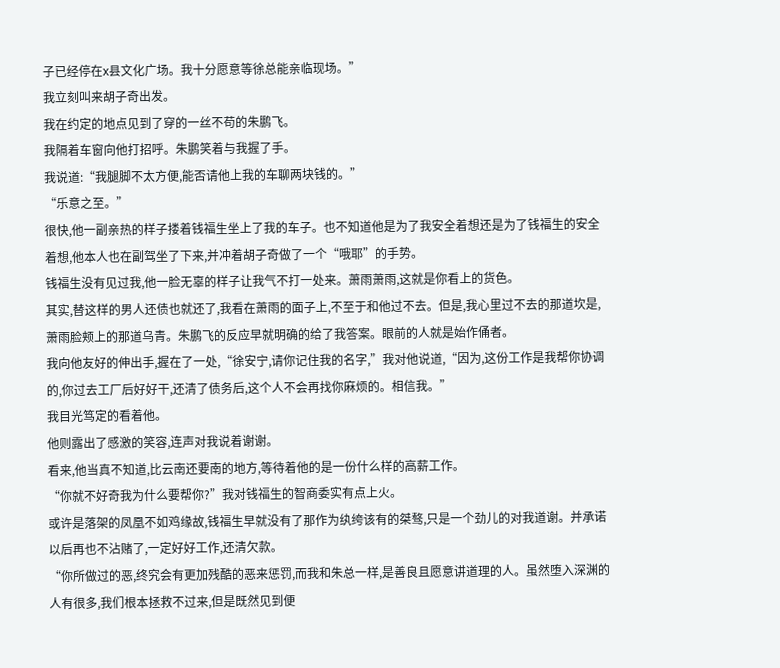子已经停在x县文化广场。我十分愿意等徐总能亲临现场。”
我立刻叫来胡子奇出发。
我在约定的地点见到了穿的一丝不苟的朱鹏飞。
我隔着车窗向他打招呼。朱鹏笑着与我握了手。
我说道:“我腿脚不太方便,能否请他上我的车聊两块钱的。”
“乐意之至。”
很快,他一副亲热的样子搂着钱福生坐上了我的车子。也不知道他是为了我安全着想还是为了钱福生的安全着想,他本人也在副驾坐了下来,并冲着胡子奇做了一个“哦耶”的手势。
钱福生没有见过我,他一脸无辜的样子让我气不打一处来。萧雨萧雨,这就是你看上的货色。
其实,替这样的男人还债也就还了,我看在萧雨的面子上,不至于和他过不去。但是,我心里过不去的那道坎是,萧雨脸颊上的那道乌青。朱鹏飞的反应早就明确的给了我答案。眼前的人就是始作俑者。
我向他友好的伸出手,握在了一处,“徐安宁,请你记住我的名字,”我对他说道,“因为,这份工作是我帮你协调的,你过去工厂后好好干,还清了债务后,这个人不会再找你麻烦的。相信我。”
我目光笃定的看着他。
他则露出了感激的笑容,连声对我说着谢谢。
看来,他当真不知道,比云南还要南的地方,等待着他的是一份什么样的高薪工作。
“你就不好奇我为什么要帮你?”我对钱福生的智商委实有点上火。
或许是落架的凤凰不如鸡缘故,钱福生早就没有了那作为纨绔该有的桀骜,只是一个劲儿的对我道谢。并承诺以后再也不沾赌了,一定好好工作,还清欠款。
“你所做过的恶,终究会有更加残酷的恶来惩罚,而我和朱总一样,是善良且愿意讲道理的人。虽然堕入深渊的人有很多,我们根本拯救不过来,但是既然见到便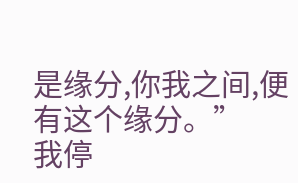是缘分,你我之间,便有这个缘分。”
我停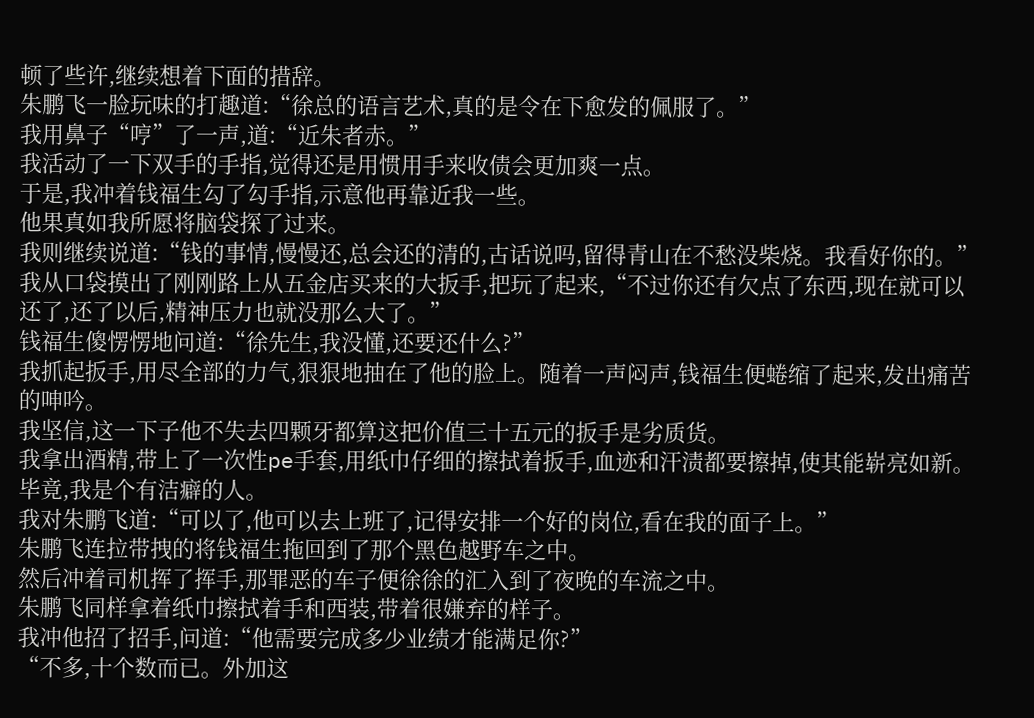顿了些许,继续想着下面的措辞。
朱鹏飞一脸玩味的打趣道:“徐总的语言艺术,真的是令在下愈发的佩服了。”
我用鼻子“哼”了一声,道:“近朱者赤。”
我活动了一下双手的手指,觉得还是用惯用手来收债会更加爽一点。
于是,我冲着钱福生勾了勾手指,示意他再靠近我一些。
他果真如我所愿将脑袋探了过来。
我则继续说道:“钱的事情,慢慢还,总会还的清的,古话说吗,留得青山在不愁没柴烧。我看好你的。”
我从口袋摸出了刚刚路上从五金店买来的大扳手,把玩了起来,“不过你还有欠点了东西,现在就可以还了,还了以后,精神压力也就没那么大了。”
钱福生傻愣愣地问道:“徐先生,我没懂,还要还什么?”
我抓起扳手,用尽全部的力气,狠狠地抽在了他的脸上。随着一声闷声,钱福生便蜷缩了起来,发出痛苦的呻吟。
我坚信,这一下子他不失去四颗牙都算这把价值三十五元的扳手是劣质货。
我拿出酒精,带上了一次性pe手套,用纸巾仔细的擦拭着扳手,血迹和汗渍都要擦掉,使其能崭亮如新。毕竟,我是个有洁癖的人。
我对朱鹏飞道:“可以了,他可以去上班了,记得安排一个好的岗位,看在我的面子上。”
朱鹏飞连拉带拽的将钱福生拖回到了那个黑色越野车之中。
然后冲着司机挥了挥手,那罪恶的车子便徐徐的汇入到了夜晚的车流之中。
朱鹏飞同样拿着纸巾擦拭着手和西装,带着很嫌弃的样子。
我冲他招了招手,问道:“他需要完成多少业绩才能满足你?”
“不多,十个数而已。外加这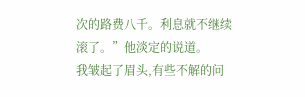次的路费八千。利息就不继续滚了。”他淡定的说道。
我皱起了眉头,有些不解的问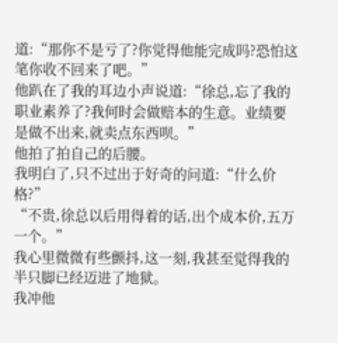道:“那你不是亏了?你觉得他能完成吗?恐怕这笔你收不回来了吧。”
他趴在了我的耳边小声说道:“徐总,忘了我的职业素养了?我何时会做赔本的生意。业绩要是做不出来,就卖点东西呗。”
他拍了拍自己的后腰。
我明白了,只不过出于好奇的问道:“什么价格?”
“不贵,徐总以后用得着的话,出个成本价,五万一个。”
我心里微微有些颤抖,这一刻,我甚至觉得我的半只脚已经迈进了地狱。
我冲他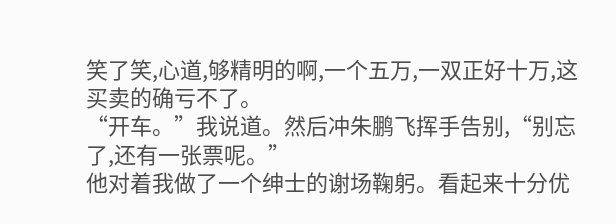笑了笑,心道,够精明的啊,一个五万,一双正好十万,这买卖的确亏不了。
“开车。”我说道。然后冲朱鹏飞挥手告别,“别忘了,还有一张票呢。”
他对着我做了一个绅士的谢场鞠躬。看起来十分优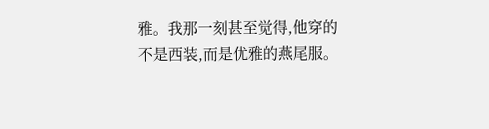雅。我那一刻甚至觉得,他穿的不是西装,而是优雅的燕尾服。